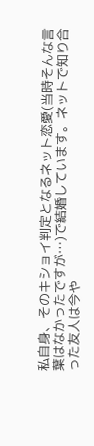私自身、そのキショイ判定となるネット恋愛(当時そんな言葉はなかったですが…)で結婚しています。ネットで知り合った友人は今や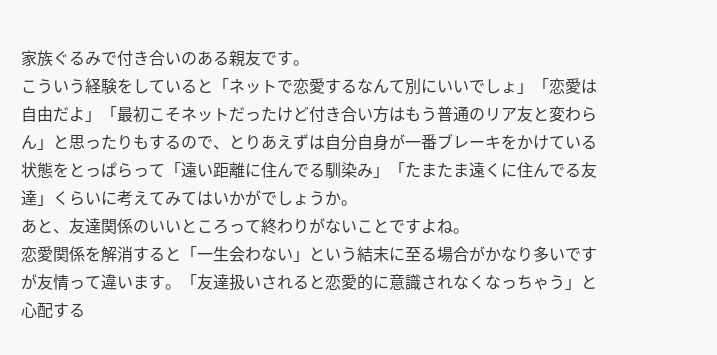家族ぐるみで付き合いのある親友です。
こういう経験をしていると「ネットで恋愛するなんて別にいいでしょ」「恋愛は自由だよ」「最初こそネットだったけど付き合い方はもう普通のリア友と変わらん」と思ったりもするので、とりあえずは自分自身が一番ブレーキをかけている状態をとっぱらって「遠い距離に住んでる馴染み」「たまたま遠くに住んでる友達」くらいに考えてみてはいかがでしょうか。
あと、友達関係のいいところって終わりがないことですよね。
恋愛関係を解消すると「一生会わない」という結末に至る場合がかなり多いですが友情って違います。「友達扱いされると恋愛的に意識されなくなっちゃう」と心配する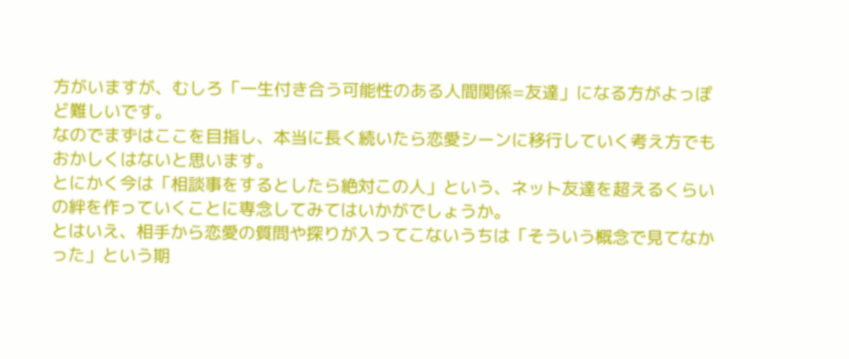方がいますが、むしろ「一生付き合う可能性のある人間関係=友達」になる方がよっぽど難しいです。
なのでまずはここを目指し、本当に長く続いたら恋愛シーンに移行していく考え方でもおかしくはないと思います。
とにかく今は「相談事をするとしたら絶対この人」という、ネット友達を超えるくらいの絆を作っていくことに専念してみてはいかがでしょうか。
とはいえ、相手から恋愛の質問や探りが入ってこないうちは「そういう概念で見てなかった」という期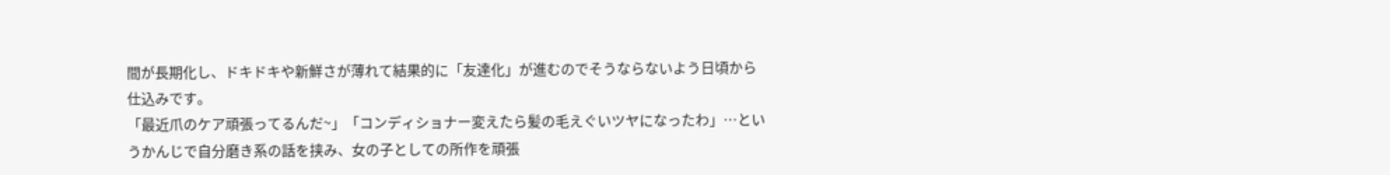間が長期化し、ドキドキや新鮮さが薄れて結果的に「友達化」が進むのでそうならないよう日頃から仕込みです。
「最近爪のケア頑張ってるんだ~」「コンディショナー変えたら髪の毛えぐいツヤになったわ」…というかんじで自分磨き系の話を挟み、女の子としての所作を頑張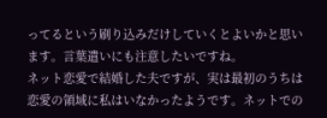ってるという刷り込みだけしていくとよいかと思います。言葉遣いにも注意したいですね。
ネット恋愛で結婚した夫ですが、実は最初のうちは恋愛の領域に私はいなかったようです。ネットでの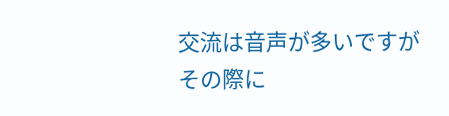交流は音声が多いですがその際に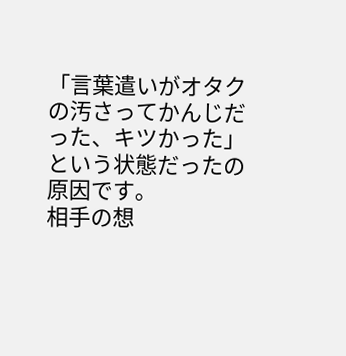「言葉遣いがオタクの汚さってかんじだった、キツかった」という状態だったの原因です。
相手の想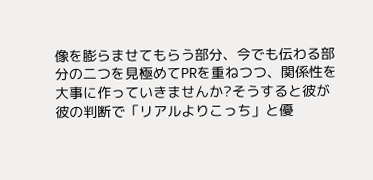像を膨らませてもらう部分、今でも伝わる部分の二つを見極めてPRを重ねつつ、関係性を大事に作っていきませんか?そうすると彼が彼の判断で「リアルよりこっち」と優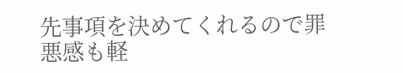先事項を決めてくれるので罪悪感も軽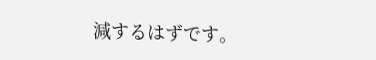減するはずです。